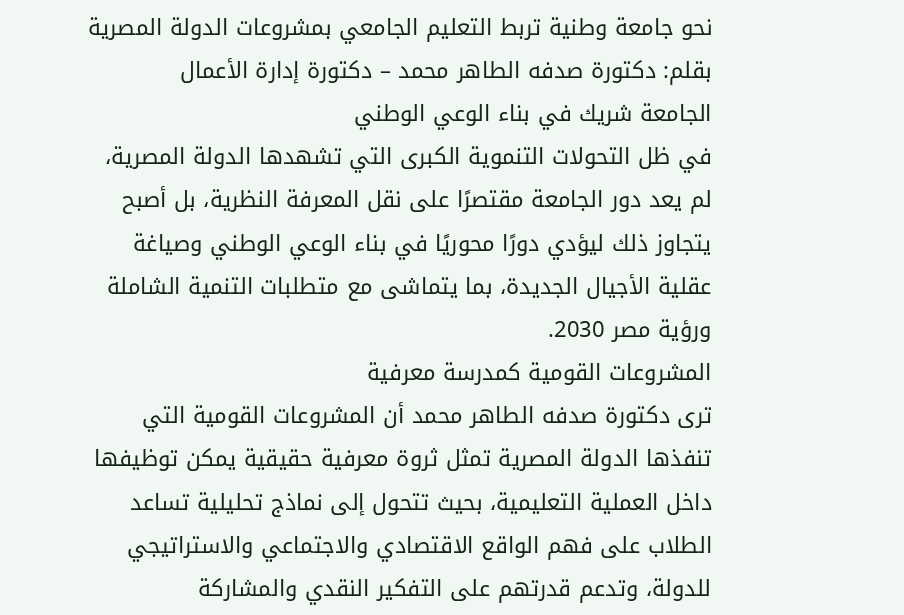نحو جامعة وطنية تربط التعليم الجامعي بمشروعات الدولة المصرية
بقلم: دكتورة صدفه الطاهر محمد – دكتورة إدارة الأعمال
الجامعة شريك في بناء الوعي الوطني
في ظل التحولات التنموية الكبرى التي تشهدها الدولة المصرية، لم يعد دور الجامعة مقتصرًا على نقل المعرفة النظرية، بل أصبح يتجاوز ذلك ليؤدي دورًا محوريًا في بناء الوعي الوطني وصياغة عقلية الأجيال الجديدة، بما يتماشى مع متطلبات التنمية الشاملة ورؤية مصر 2030.
المشروعات القومية كمدرسة معرفية
ترى دكتورة صدفه الطاهر محمد أن المشروعات القومية التي تنفذها الدولة المصرية تمثل ثروة معرفية حقيقية يمكن توظيفها داخل العملية التعليمية، بحيث تتحول إلى نماذج تحليلية تساعد الطلاب على فهم الواقع الاقتصادي والاجتماعي والاستراتيجي للدولة، وتدعم قدرتهم على التفكير النقدي والمشاركة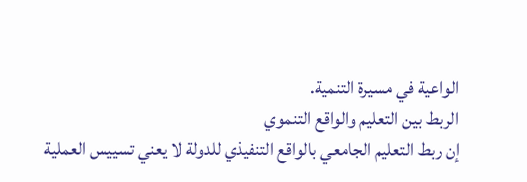الواعية في مسيرة التنمية.
الربط بين التعليم والواقع التنموي
إن ربط التعليم الجامعي بالواقع التنفيذي للدولة لا يعني تسييس العملية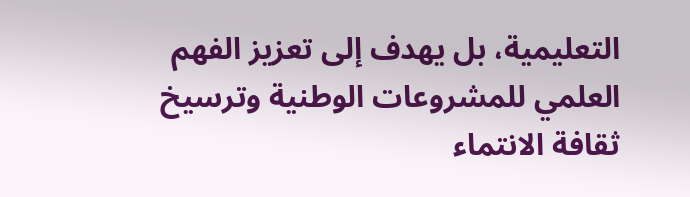التعليمية، بل يهدف إلى تعزيز الفهم العلمي للمشروعات الوطنية وترسيخ ثقافة الانتماء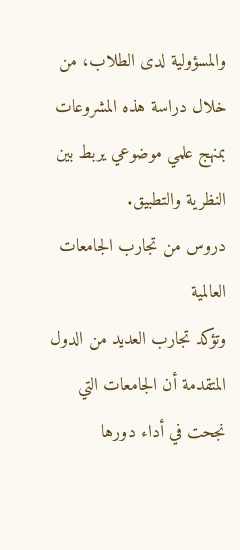والمسؤولية لدى الطلاب، من خلال دراسة هذه المشروعات بمنهج علمي موضوعي يربط بين النظرية والتطبيق.
دروس من تجارب الجامعات العالمية
وتؤكد تجارب العديد من الدول المتقدمة أن الجامعات التي نجحت في أداء دورها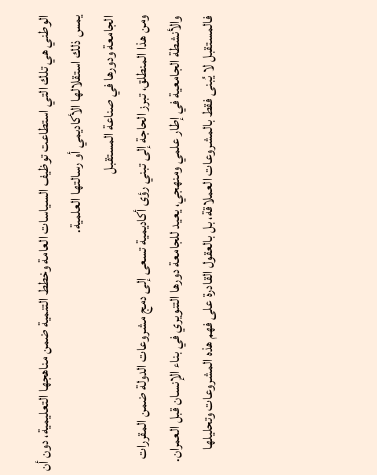الوطني هي تلك التي استطاعت توظيف السياسات العامة وخطط التنمية ضمن مناهجها التعليمية، دون أن يمس ذلك استقلالها الأكاديمي أو رسالتها العلمية.
الجامعة ودورها في صناعة المستقبل
ومن هذا المنطلق، تبرز الحاجة إلى تبني رؤى أكاديمية تسعى إلى دمج مشروعات الدولة ضمن المقررات والأنشطة الجامعية في إطار علمي ومنهجي، يعيد للجامعة دورها التنويري في بناء الإنسان قبل العمران.
فالمستقبل لا يُبنى فقط بالمشروعات العملاقة، بل بالعقول القادرة على فهم هذه المشروعات وتحليلها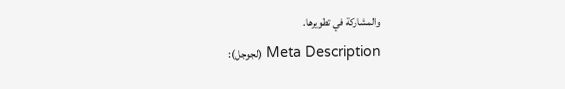والمشاركة في تطويرها.
Meta Description (لجوجل):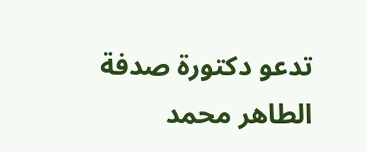تدعو دكتورة صدفة الطاهر محمد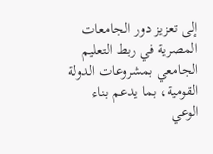إلى تعزيز دور الجامعات المصرية في ربط التعليم الجامعي بمشروعات الدولة القومية، بما يدعم بناء الوعي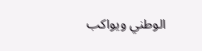الوطني ويواكب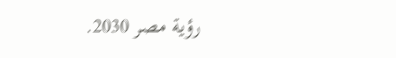رؤية مصر 2030.